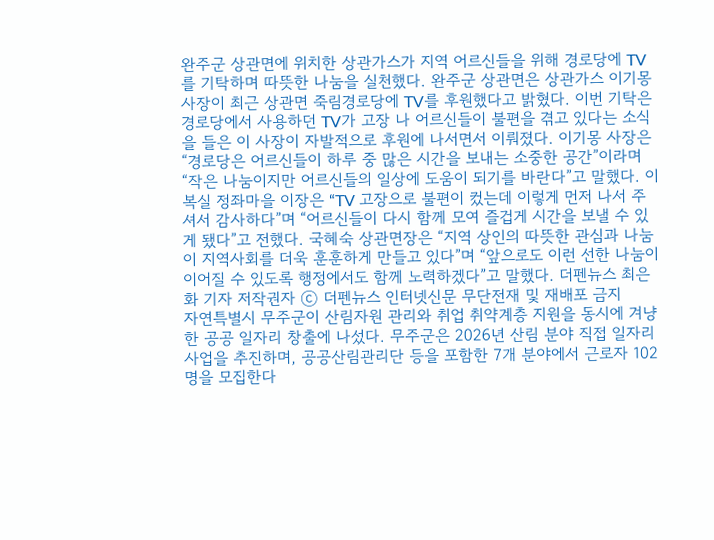완주군 상관면에 위치한 상관가스가 지역 어르신들을 위해 경로당에 TV를 기탁하며 따뜻한 나눔을 실천했다. 완주군 상관면은 상관가스 이기몽 사장이 최근 상관면 죽림경로당에 TV를 후원했다고 밝혔다. 이번 기탁은 경로당에서 사용하던 TV가 고장 나 어르신들이 불편을 겪고 있다는 소식을 들은 이 사장이 자발적으로 후원에 나서면서 이뤄졌다. 이기몽 사장은 “경로당은 어르신들이 하루 중 많은 시간을 보내는 소중한 공간”이라며 “작은 나눔이지만 어르신들의 일상에 도움이 되기를 바란다”고 말했다. 이복실 정좌마을 이장은 “TV 고장으로 불편이 컸는데 이렇게 먼저 나서 주셔서 감사하다”며 “어르신들이 다시 함께 모여 즐겁게 시간을 보낼 수 있게 됐다”고 전했다. 국혜숙 상관면장은 “지역 상인의 따뜻한 관심과 나눔이 지역사회를 더욱 훈훈하게 만들고 있다”며 “앞으로도 이런 선한 나눔이 이어질 수 있도록 행정에서도 함께 노력하겠다”고 말했다. 더펜뉴스 최은화 기자 저작권자 ⓒ 더펜뉴스 인터넷신문 무단전재 및 재배포 금지
자연특별시 무주군이 산림자원 관리와 취업 취약계층 지원을 동시에 겨냥한 공공 일자리 창출에 나섰다. 무주군은 2026년 산림 분야 직접 일자리 사업을 추진하며, 공공산림관리단 등을 포함한 7개 분야에서 근로자 102명을 모집한다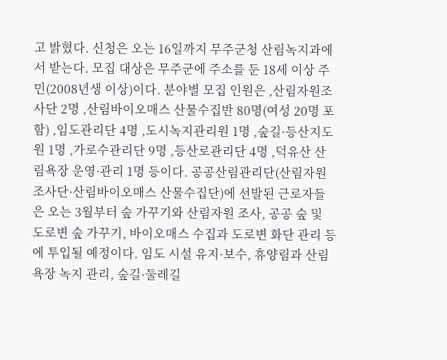고 밝혔다. 신청은 오는 16일까지 무주군청 산림녹지과에서 받는다. 모집 대상은 무주군에 주소를 둔 18세 이상 주민(2008년생 이상)이다. 분야별 모집 인원은 ,산림자원조사단 2명 ,산림바이오매스 산물수집반 80명(여성 20명 포함) ,임도관리단 4명 ,도시녹지관리원 1명 ,숲길·등산지도원 1명 ,가로수관리단 9명 ,등산로관리단 4명 ,덕유산 산림욕장 운영·관리 1명 등이다. 공공산림관리단(산림자원조사단·산림바이오매스 산물수집단)에 선발된 근로자들은 오는 3월부터 숲 가꾸기와 산림자원 조사, 공공 숲 및 도로변 숲 가꾸기, 바이오매스 수집과 도로변 화단 관리 등에 투입될 예정이다. 임도 시설 유지·보수, 휴양림과 산림욕장 녹지 관리, 숲길·둘레길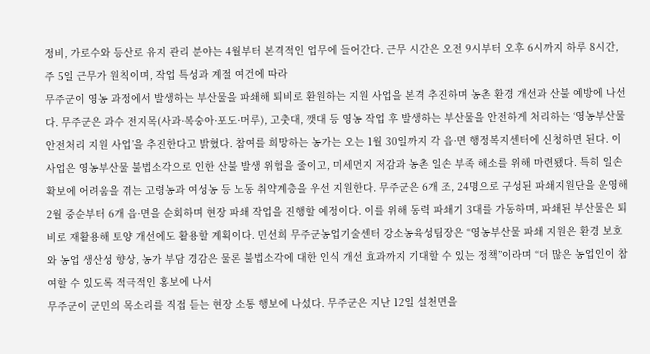정비, 가로수와 등산로 유지 관리 분야는 4월부터 본격적인 업무에 들어간다. 근무 시간은 오전 9시부터 오후 6시까지 하루 8시간, 주 5일 근무가 원칙이며, 작업 특성과 계절 여건에 따라
무주군이 영농 과정에서 발생하는 부산물을 파쇄해 퇴비로 환원하는 지원 사업을 본격 추진하며 농촌 환경 개선과 산불 예방에 나선다. 무주군은 과수 전지목(사과·복숭아·포도·머루), 고춧대, 깻대 등 영농 작업 후 발생하는 부산물을 안전하게 처리하는 ‘영농부산물 안전처리 지원 사업’을 추진한다고 밝혔다. 참여를 희망하는 농가는 오는 1월 30일까지 각 읍·면 행정복지센터에 신청하면 된다. 이 사업은 영농부산물 불법소각으로 인한 산불 발생 위험을 줄이고, 미세먼지 저감과 농촌 일손 부족 해소를 위해 마련됐다. 특히 일손 확보에 어려움을 겪는 고령농과 여성농 등 노동 취약계층을 우선 지원한다. 무주군은 6개 조, 24명으로 구성된 파쇄지원단을 운영해 2월 중순부터 6개 읍·면을 순회하며 현장 파쇄 작업을 진행할 예정이다. 이를 위해 동력 파쇄기 3대를 가동하며, 파쇄된 부산물은 퇴비로 재활용해 토양 개선에도 활용할 계획이다. 민선희 무주군농업기술센터 강소농육성팀장은 “영농부산물 파쇄 지원은 환경 보호와 농업 생산성 향상, 농가 부담 경감은 물론 불법소각에 대한 인식 개선 효과까지 기대할 수 있는 정책”이라며 “더 많은 농업인이 참여할 수 있도록 적극적인 홍보에 나서
무주군이 군민의 목소리를 직접 듣는 현장 소통 행보에 나섰다. 무주군은 지난 12일 설천면을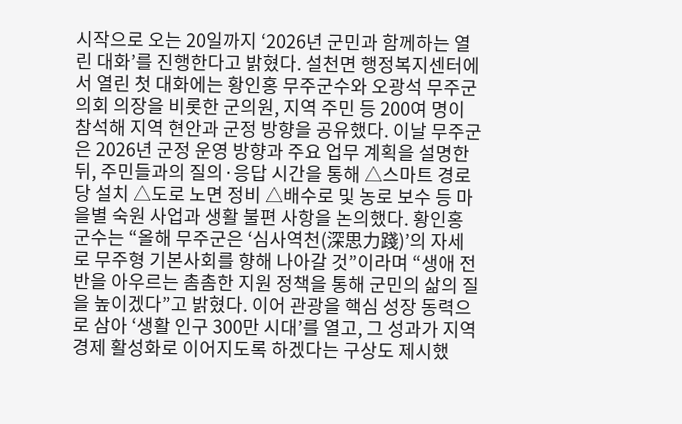시작으로 오는 20일까지 ‘2026년 군민과 함께하는 열린 대화’를 진행한다고 밝혔다. 설천면 행정복지센터에서 열린 첫 대화에는 황인홍 무주군수와 오광석 무주군의회 의장을 비롯한 군의원, 지역 주민 등 200여 명이 참석해 지역 현안과 군정 방향을 공유했다. 이날 무주군은 2026년 군정 운영 방향과 주요 업무 계획을 설명한 뒤, 주민들과의 질의·응답 시간을 통해 △스마트 경로당 설치 △도로 노면 정비 △배수로 및 농로 보수 등 마을별 숙원 사업과 생활 불편 사항을 논의했다. 황인홍 군수는 “올해 무주군은 ‘심사역천(深思力踐)’의 자세로 무주형 기본사회를 향해 나아갈 것”이라며 “생애 전반을 아우르는 촘촘한 지원 정책을 통해 군민의 삶의 질을 높이겠다”고 밝혔다. 이어 관광을 핵심 성장 동력으로 삼아 ‘생활 인구 300만 시대’를 열고, 그 성과가 지역경제 활성화로 이어지도록 하겠다는 구상도 제시했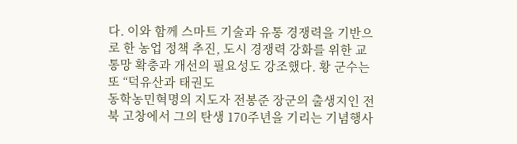다. 이와 함께 스마트 기술과 유통 경쟁력을 기반으로 한 농업 정책 추진, 도시 경쟁력 강화를 위한 교통망 확충과 개선의 필요성도 강조했다. 황 군수는 또 “덕유산과 태권도
동학농민혁명의 지도자 전봉준 장군의 출생지인 전북 고창에서 그의 탄생 170주년을 기리는 기념행사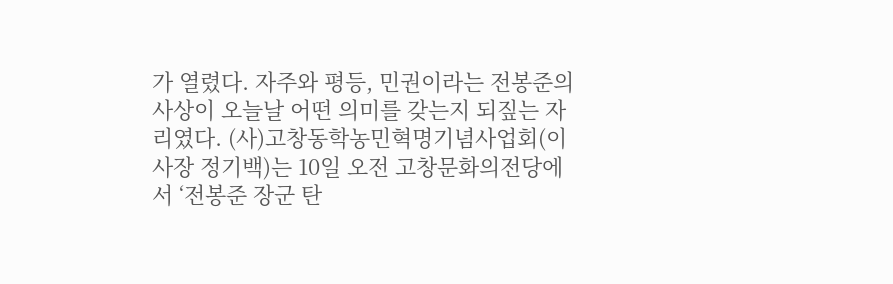가 열렸다. 자주와 평등, 민권이라는 전봉준의 사상이 오늘날 어떤 의미를 갖는지 되짚는 자리였다. (사)고창동학농민혁명기념사업회(이사장 정기백)는 10일 오전 고창문화의전당에서 ‘전봉준 장군 탄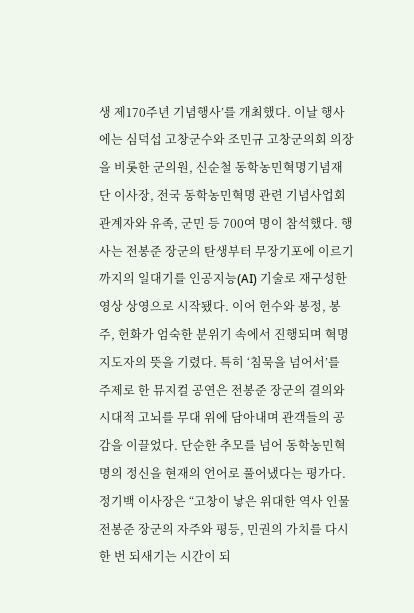생 제170주년 기념행사’를 개최했다. 이날 행사에는 심덕섭 고창군수와 조민규 고창군의회 의장을 비롯한 군의원, 신순철 동학농민혁명기념재단 이사장, 전국 동학농민혁명 관련 기념사업회 관계자와 유족, 군민 등 700여 명이 참석했다. 행사는 전봉준 장군의 탄생부터 무장기포에 이르기까지의 일대기를 인공지능(AI) 기술로 재구성한 영상 상영으로 시작됐다. 이어 헌수와 봉정, 봉주, 헌화가 엄숙한 분위기 속에서 진행되며 혁명 지도자의 뜻을 기렸다. 특히 ‘침묵을 넘어서’를 주제로 한 뮤지컬 공연은 전봉준 장군의 결의와 시대적 고뇌를 무대 위에 담아내며 관객들의 공감을 이끌었다. 단순한 추모를 넘어 동학농민혁명의 정신을 현재의 언어로 풀어냈다는 평가다. 정기백 이사장은 “고창이 낳은 위대한 역사 인물 전봉준 장군의 자주와 평등, 민권의 가치를 다시 한 번 되새기는 시간이 되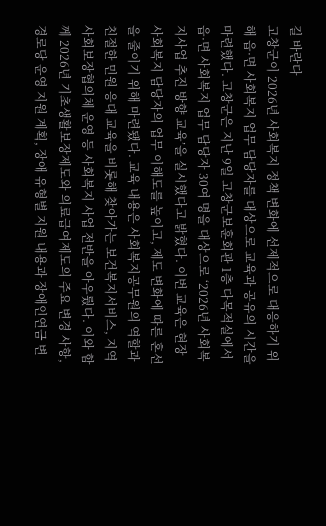길 바란다
고창군이 2026년 사회복지 정책 변화에 선제적으로 대응하기 위해 읍·면 사회복지 업무 담당자를 대상으로 교육과 공유의 시간을 마련했다. 고창군은 지난 9일 고창군보훈회관 1층 다목적실에서 읍·면 사회복지 업무 담당자 30여 명을 대상으로 ‘2026년 사회복지사업 추진 방향 교육’을 실시했다고 밝혔다. 이번 교육은 현장 사회복지 담당자의 업무 이해도를 높이고, 제도 변화에 따른 혼선을 줄이기 위해 마련됐다. 교육 내용은 사회복지공무원의 역할과 친절한 민원 응대 교육을 비롯해 찾아가는 보건복지서비스, 지역사회보장협의체 운영 등 사회복지 사업 전반을 아우뤘다. 이와 함께 2026년 기초생활보장제도와 의료급여제도의 주요 변경 사항, 경로당 운영 지원 계획, 장애 유형별 지원 내용과 장애인연금 변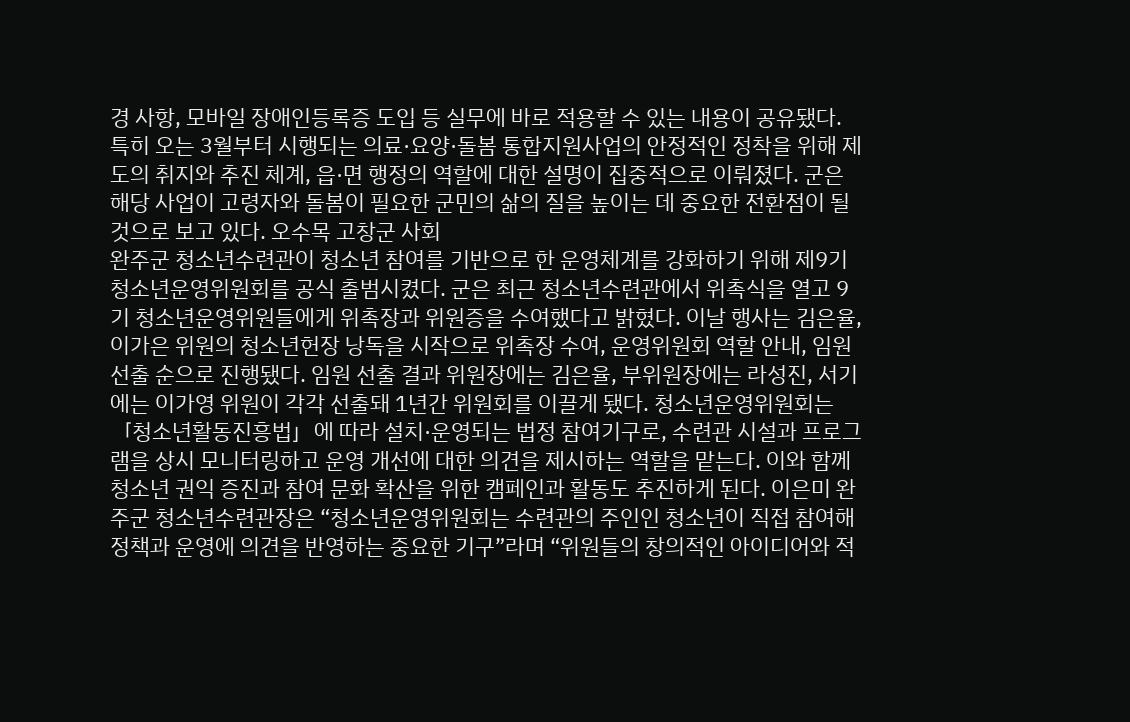경 사항, 모바일 장애인등록증 도입 등 실무에 바로 적용할 수 있는 내용이 공유됐다. 특히 오는 3월부터 시행되는 의료·요양·돌봄 통합지원사업의 안정적인 정착을 위해 제도의 취지와 추진 체계, 읍·면 행정의 역할에 대한 설명이 집중적으로 이뤄졌다. 군은 해당 사업이 고령자와 돌봄이 필요한 군민의 삶의 질을 높이는 데 중요한 전환점이 될 것으로 보고 있다. 오수목 고창군 사회
완주군 청소년수련관이 청소년 참여를 기반으로 한 운영체계를 강화하기 위해 제9기 청소년운영위원회를 공식 출범시켰다. 군은 최근 청소년수련관에서 위촉식을 열고 9기 청소년운영위원들에게 위촉장과 위원증을 수여했다고 밝혔다. 이날 행사는 김은율, 이가은 위원의 청소년헌장 낭독을 시작으로 위촉장 수여, 운영위원회 역할 안내, 임원 선출 순으로 진행됐다. 임원 선출 결과 위원장에는 김은율, 부위원장에는 라성진, 서기에는 이가영 위원이 각각 선출돼 1년간 위원회를 이끌게 됐다. 청소년운영위원회는 「청소년활동진흥법」에 따라 설치·운영되는 법정 참여기구로, 수련관 시설과 프로그램을 상시 모니터링하고 운영 개선에 대한 의견을 제시하는 역할을 맡는다. 이와 함께 청소년 권익 증진과 참여 문화 확산을 위한 캠페인과 활동도 추진하게 된다. 이은미 완주군 청소년수련관장은 “청소년운영위원회는 수련관의 주인인 청소년이 직접 참여해 정책과 운영에 의견을 반영하는 중요한 기구”라며 “위원들의 창의적인 아이디어와 적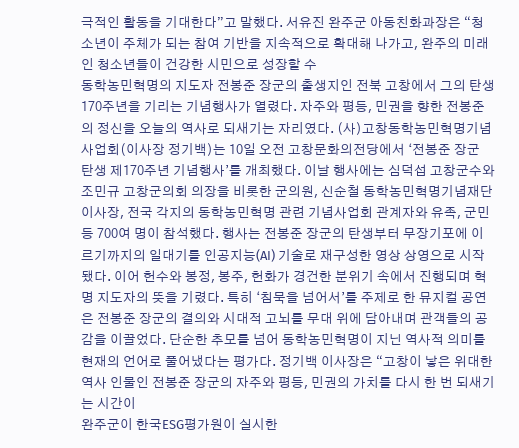극적인 활동을 기대한다”고 말했다. 서유진 완주군 아동친화과장은 “청소년이 주체가 되는 참여 기반을 지속적으로 확대해 나가고, 완주의 미래인 청소년들이 건강한 시민으로 성장할 수
동학농민혁명의 지도자 전봉준 장군의 출생지인 전북 고창에서 그의 탄생 170주년을 기리는 기념행사가 열렸다. 자주와 평등, 민권을 향한 전봉준의 정신을 오늘의 역사로 되새기는 자리였다. (사)고창동학농민혁명기념사업회(이사장 정기백)는 10일 오전 고창문화의전당에서 ‘전봉준 장군 탄생 제170주년 기념행사’를 개최했다. 이날 행사에는 심덕섭 고창군수와 조민규 고창군의회 의장을 비롯한 군의원, 신순철 동학농민혁명기념재단 이사장, 전국 각지의 동학농민혁명 관련 기념사업회 관계자와 유족, 군민 등 700여 명이 참석했다. 행사는 전봉준 장군의 탄생부터 무장기포에 이르기까지의 일대기를 인공지능(AI) 기술로 재구성한 영상 상영으로 시작됐다. 이어 헌수와 봉정, 봉주, 헌화가 경건한 분위기 속에서 진행되며 혁명 지도자의 뜻을 기렸다. 특히 ‘침묵을 넘어서’를 주제로 한 뮤지컬 공연은 전봉준 장군의 결의와 시대적 고뇌를 무대 위에 담아내며 관객들의 공감을 이끌었다. 단순한 추모를 넘어 동학농민혁명이 지닌 역사적 의미를 현재의 언어로 풀어냈다는 평가다. 정기백 이사장은 “고창이 낳은 위대한 역사 인물인 전봉준 장군의 자주와 평등, 민권의 가치를 다시 한 번 되새기는 시간이
완주군이 한국ESG평가원이 실시한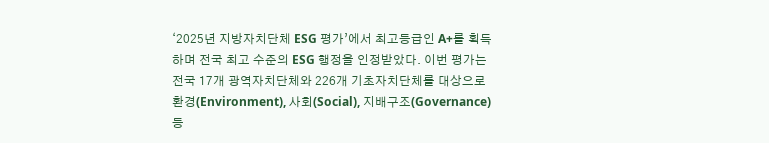‘2025년 지방자치단체 ESG 평가’에서 최고등급인 A+를 획득하며 전국 최고 수준의 ESG 행정을 인정받았다. 이번 평가는 전국 17개 광역자치단체와 226개 기초자치단체를 대상으로 환경(Environment), 사회(Social), 지배구조(Governance) 등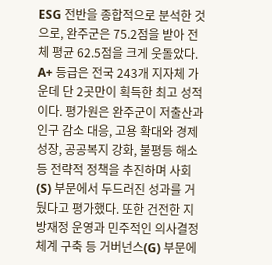ESG 전반을 종합적으로 분석한 것으로, 완주군은 75.2점을 받아 전체 평균 62.5점을 크게 웃돌았다. A+ 등급은 전국 243개 지자체 가운데 단 2곳만이 획득한 최고 성적이다. 평가원은 완주군이 저출산과 인구 감소 대응, 고용 확대와 경제 성장, 공공복지 강화, 불평등 해소 등 전략적 정책을 추진하며 사회(S) 부문에서 두드러진 성과를 거뒀다고 평가했다. 또한 건전한 지방재정 운영과 민주적인 의사결정 체계 구축 등 거버넌스(G) 부문에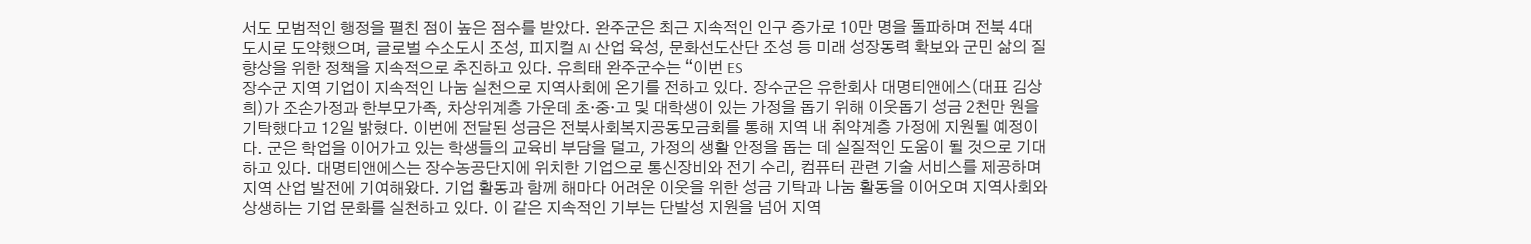서도 모범적인 행정을 펼친 점이 높은 점수를 받았다. 완주군은 최근 지속적인 인구 증가로 10만 명을 돌파하며 전북 4대 도시로 도약했으며, 글로벌 수소도시 조성, 피지컬 AI 산업 육성, 문화선도산단 조성 등 미래 성장동력 확보와 군민 삶의 질 향상을 위한 정책을 지속적으로 추진하고 있다. 유희태 완주군수는 “이번 ES
장수군 지역 기업이 지속적인 나눔 실천으로 지역사회에 온기를 전하고 있다. 장수군은 유한회사 대명티앤에스(대표 김상희)가 조손가정과 한부모가족, 차상위계층 가운데 초·중·고 및 대학생이 있는 가정을 돕기 위해 이웃돕기 성금 2천만 원을 기탁했다고 12일 밝혔다. 이번에 전달된 성금은 전북사회복지공동모금회를 통해 지역 내 취약계층 가정에 지원될 예정이다. 군은 학업을 이어가고 있는 학생들의 교육비 부담을 덜고, 가정의 생활 안정을 돕는 데 실질적인 도움이 될 것으로 기대하고 있다. 대명티앤에스는 장수농공단지에 위치한 기업으로 통신장비와 전기 수리, 컴퓨터 관련 기술 서비스를 제공하며 지역 산업 발전에 기여해왔다. 기업 활동과 함께 해마다 어려운 이웃을 위한 성금 기탁과 나눔 활동을 이어오며 지역사회와 상생하는 기업 문화를 실천하고 있다. 이 같은 지속적인 기부는 단발성 지원을 넘어 지역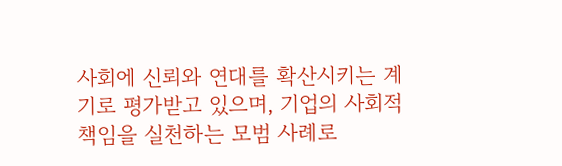사회에 신뢰와 연대를 확산시키는 계기로 평가받고 있으며, 기업의 사회적 책임을 실천하는 모범 사례로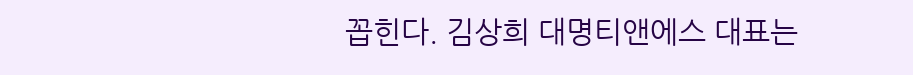꼽힌다. 김상희 대명티앤에스 대표는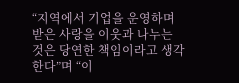“지역에서 기업을 운영하며 받은 사랑을 이웃과 나누는 것은 당연한 책임이라고 생각한다”며 “이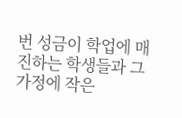번 성금이 학업에 매진하는 학생들과 그 가정에 작은